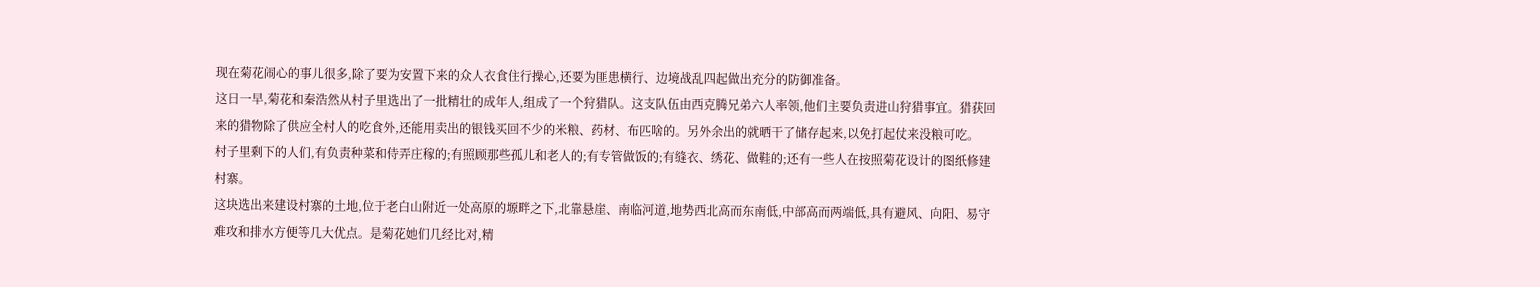现在菊花闹心的事儿很多,除了要为安置下来的众人衣食住行操心,还要为匪患横行、边境战乱四起做出充分的防御准备。
这日一早,菊花和秦浩然从村子里选出了一批精壮的成年人,组成了一个狩猎队。这支队伍由西克腾兄弟六人率领,他们主要负责进山狩猎事宜。猎获回来的猎物除了供应全村人的吃食外,还能用卖出的银钱买回不少的米粮、药材、布匹啥的。另外余出的就晒干了储存起来,以免打起仗来没粮可吃。
村子里剩下的人们,有负责种菜和侍弄庄稼的;有照顾那些孤儿和老人的;有专管做饭的;有缝衣、绣花、做鞋的;还有一些人在按照菊花设计的图纸修建村寨。
这块选出来建设村寨的土地,位于老白山附近一处高原的塬畔之下,北靠悬崖、南临河道,地势西北高而东南低,中部高而两端低,具有避风、向阳、易守难攻和排水方便等几大优点。是菊花她们几经比对,精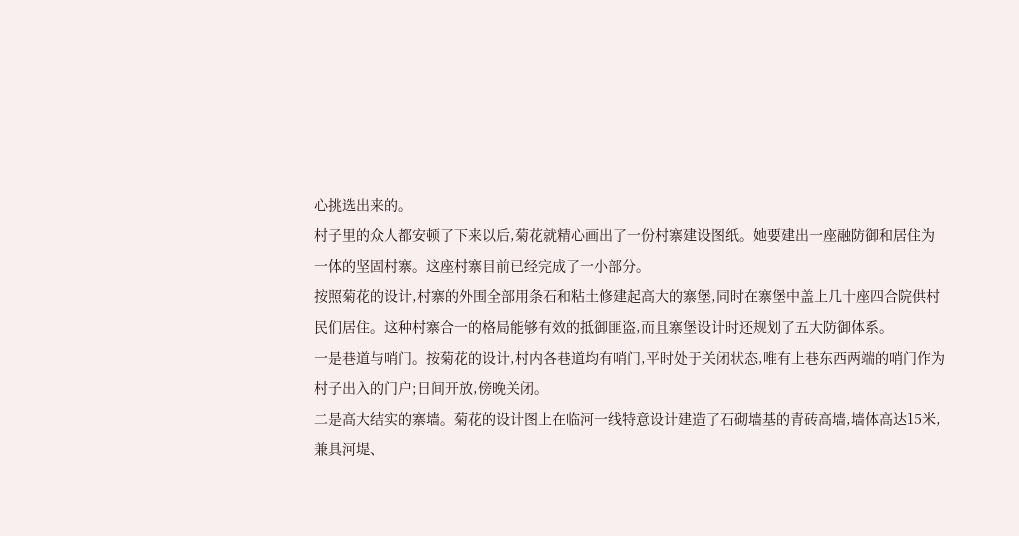心挑选出来的。
村子里的众人都安顿了下来以后,菊花就精心画出了一份村寨建设图纸。她要建出一座融防御和居住为一体的坚固村寨。这座村寨目前已经完成了一小部分。
按照菊花的设计,村寨的外围全部用条石和粘土修建起高大的寨堡,同时在寨堡中盖上几十座四合院供村民们居住。这种村寨合一的格局能够有效的抵御匪盗,而且寨堡设计时还规划了五大防御体系。
一是巷道与哨门。按菊花的设计,村内各巷道均有哨门,平时处于关闭状态,唯有上巷东西两端的哨门作为村子出入的门户;日间开放,傍晚关闭。
二是高大结实的寨墙。菊花的设计图上在临河一线特意设计建造了石砌墙基的青砖高墙,墙体高达15米,兼具河堤、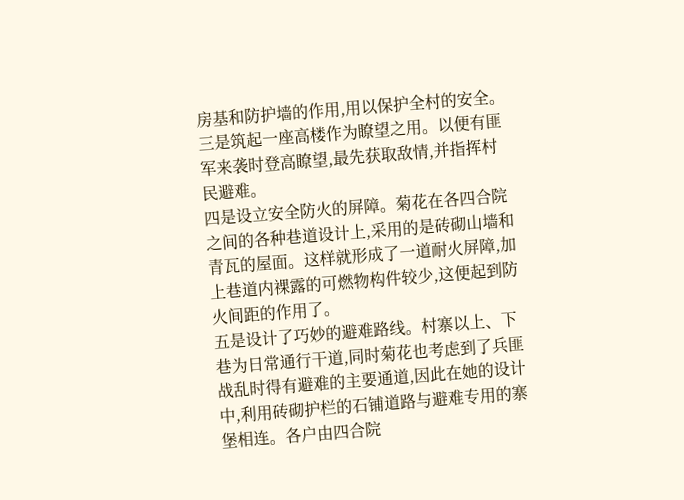房基和防护墙的作用,用以保护全村的安全。
三是筑起一座高楼作为瞭望之用。以便有匪军来袭时登高瞭望,最先获取敌情,并指挥村民避难。
四是设立安全防火的屏障。菊花在各四合院之间的各种巷道设计上,采用的是砖砌山墙和青瓦的屋面。这样就形成了一道耐火屏障,加上巷道内裸露的可燃物构件较少,这便起到防火间距的作用了。
五是设计了巧妙的避难路线。村寨以上、下巷为日常通行干道,同时菊花也考虑到了兵匪战乱时得有避难的主要通道,因此在她的设计中,利用砖砌护栏的石铺道路与避难专用的寨堡相连。各户由四合院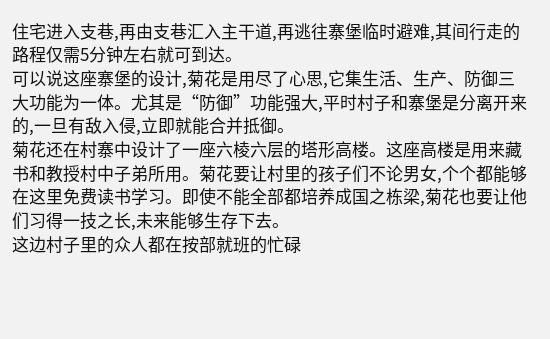住宅进入支巷,再由支巷汇入主干道,再逃往寨堡临时避难,其间行走的路程仅需5分钟左右就可到达。
可以说这座寨堡的设计,菊花是用尽了心思,它集生活、生产、防御三大功能为一体。尤其是“防御”功能强大,平时村子和寨堡是分离开来的,一旦有敌入侵,立即就能合并抵御。
菊花还在村寨中设计了一座六棱六层的塔形高楼。这座高楼是用来藏书和教授村中子弟所用。菊花要让村里的孩子们不论男女,个个都能够在这里免费读书学习。即使不能全部都培养成国之栋梁,菊花也要让他们习得一技之长,未来能够生存下去。
这边村子里的众人都在按部就班的忙碌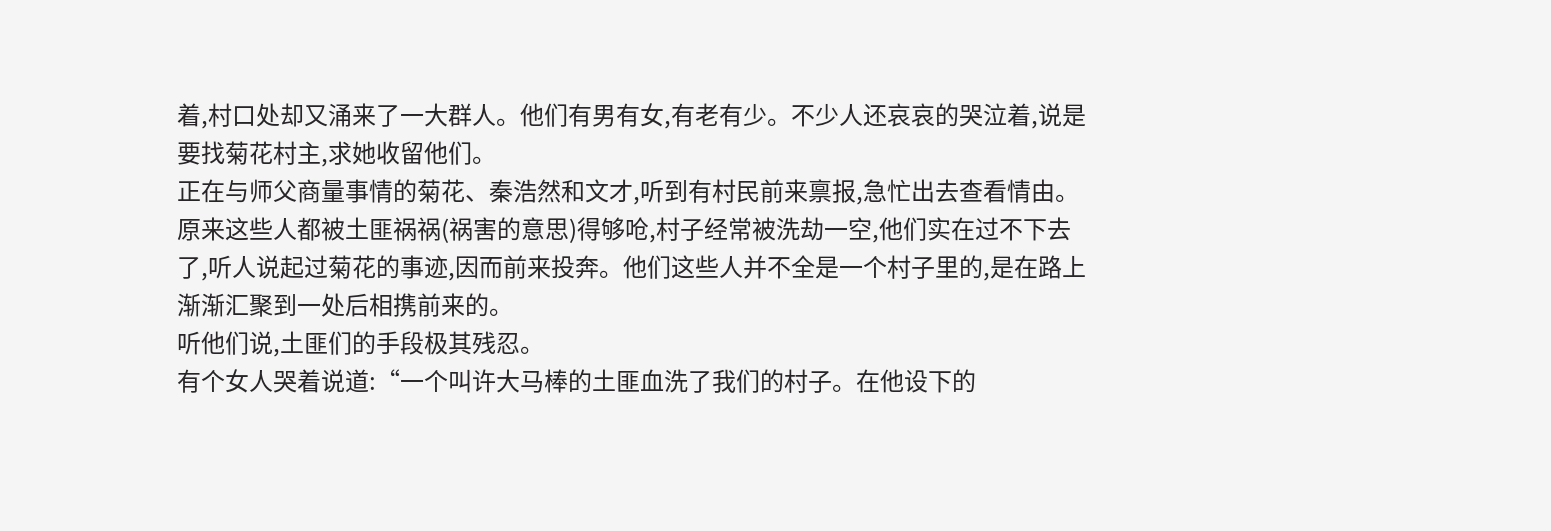着,村口处却又涌来了一大群人。他们有男有女,有老有少。不少人还哀哀的哭泣着,说是要找菊花村主,求她收留他们。
正在与师父商量事情的菊花、秦浩然和文才,听到有村民前来禀报,急忙出去查看情由。
原来这些人都被土匪祸祸(祸害的意思)得够呛,村子经常被洗劫一空,他们实在过不下去了,听人说起过菊花的事迹,因而前来投奔。他们这些人并不全是一个村子里的,是在路上渐渐汇聚到一处后相携前来的。
听他们说,土匪们的手段极其残忍。
有个女人哭着说道:“一个叫许大马棒的土匪血洗了我们的村子。在他设下的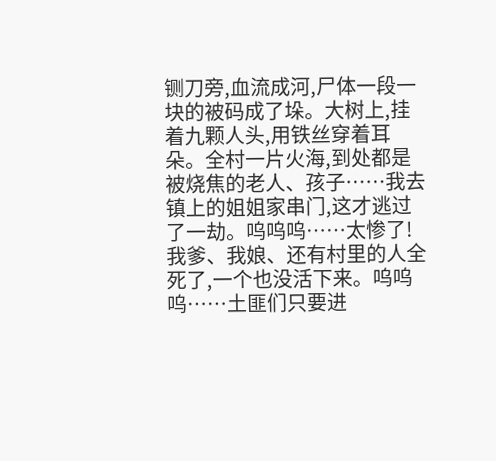铡刀旁,血流成河,尸体一段一块的被码成了垛。大树上,挂着九颗人头,用铁丝穿着耳朵。全村一片火海,到处都是被烧焦的老人、孩子……我去镇上的姐姐家串门,这才逃过了一劫。呜呜呜……太惨了!我爹、我娘、还有村里的人全死了,一个也没活下来。呜呜呜……土匪们只要进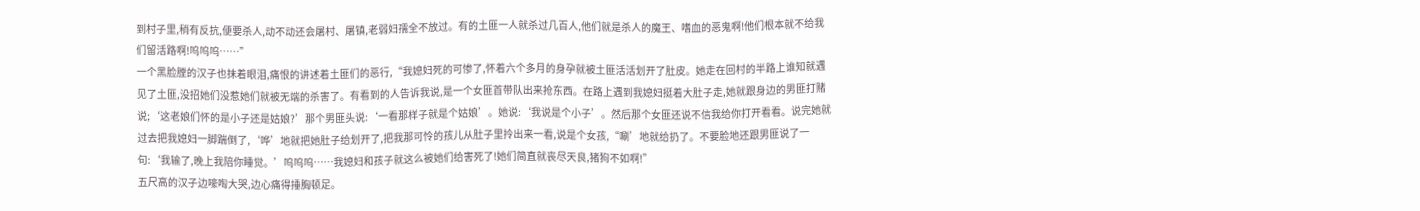到村子里,稍有反抗,便要杀人,动不动还会屠村、屠镇,老弱妇孺全不放过。有的土匪一人就杀过几百人,他们就是杀人的魔王、嗜血的恶鬼啊!他们根本就不给我们留活路啊!呜呜呜……”
一个黑脸膛的汉子也抹着眼泪,痛恨的讲述着土匪们的恶行,“我媳妇死的可惨了,怀着六个多月的身孕就被土匪活活划开了肚皮。她走在回村的半路上谁知就遇见了土匪,没招她们没惹她们就被无端的杀害了。有看到的人告诉我说,是一个女匪首带队出来抢东西。在路上遇到我媳妇挺着大肚子走,她就跟身边的男匪打赌说;‘这老娘们怀的是小子还是姑娘?’那个男匪头说:‘一看那样子就是个姑娘’。她说:‘我说是个小子’。然后那个女匪还说不信我给你打开看看。说完她就过去把我媳妇一脚踹倒了,‘哗’地就把她肚子给划开了,把我那可怜的孩儿从肚子里拎出来一看,说是个女孩,“唰’地就给扔了。不要脸地还跟男匪说了一句:‘我输了,晚上我陪你睡觉。’呜呜呜……我媳妇和孩子就这么被她们给害死了!她们简直就丧尽天良,猪狗不如啊!”
五尺高的汉子边嚎啕大哭,边心痛得捶胸顿足。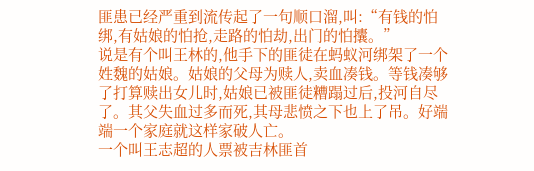匪患已经严重到流传起了一句顺口溜,叫:“有钱的怕绑,有姑娘的怕抢,走路的怕劫,出门的怕攮。”
说是有个叫王林的,他手下的匪徒在蚂蚁河绑架了一个姓魏的姑娘。姑娘的父母为赎人,卖血凑钱。等钱凑够了打算赎出女儿时,姑娘已被匪徒糟蹋过后,投河自尽了。其父失血过多而死,其母悲愤之下也上了吊。好端端一个家庭就这样家破人亡。
一个叫王志超的人票被吉林匪首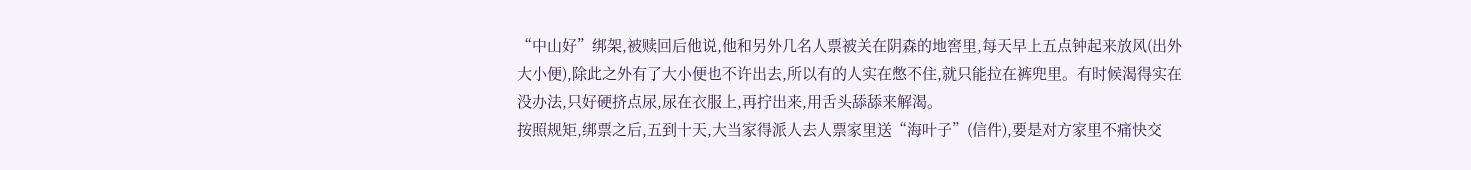“中山好”绑架,被赎回后他说,他和另外几名人票被关在阴森的地窖里,每天早上五点钟起来放风(出外大小便),除此之外有了大小便也不许出去,所以有的人实在憋不住,就只能拉在裤兜里。有时候渴得实在没办法,只好硬挤点尿,尿在衣服上,再拧出来,用舌头舔舔来解渴。
按照规矩,绑票之后,五到十天,大当家得派人去人票家里送“海叶子”(信件),要是对方家里不痛快交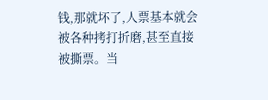钱,那就坏了,人票基本就会被各种拷打折磨,甚至直接被撕票。当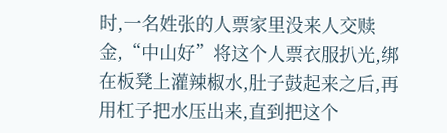时,一名姓张的人票家里没来人交赎金,“中山好”将这个人票衣服扒光,绑在板凳上灌辣椒水,肚子鼓起来之后,再用杠子把水压出来,直到把这个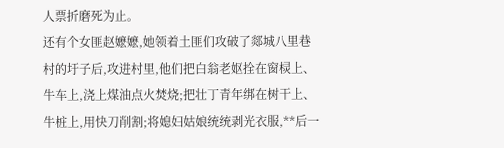人票折磨死为止。
还有个女匪赵嬷嬷,她领着土匪们攻破了郯城八里巷村的圩子后,攻进村里,他们把白翁老妪拴在窗棂上、牛车上,浇上煤油点火焚烧;把壮丁青年绑在树干上、牛桩上,用快刀削割;将媳妇姑娘统统剥光衣服,**后一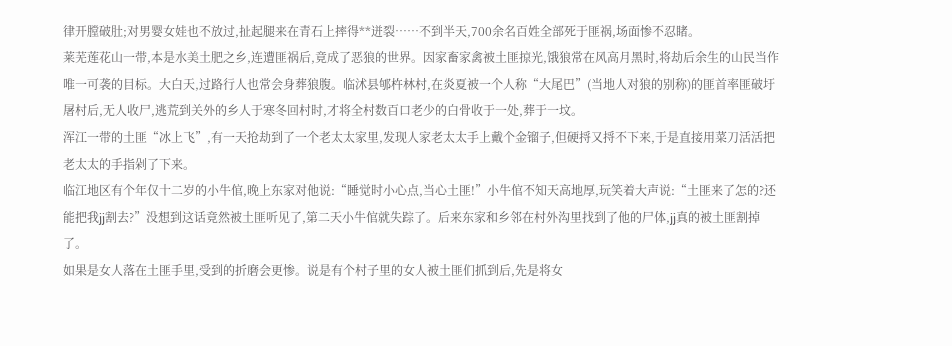律开膛破肚;对男婴女娃也不放过,扯起腿来在青石上摔得**迸裂……不到半天,700余名百姓全部死于匪祸,场面惨不忍睹。
莱芜莲花山一带,本是水美土肥之乡,连遭匪祸后,竟成了恶狼的世界。因家畜家禽被土匪掠光,饿狼常在风高月黑时,将劫后余生的山民当作唯一可袭的目标。大白天,过路行人也常会身葬狼腹。临沭县郇杵林村,在炎夏被一个人称“大尾巴”(当地人对狼的别称)的匪首率匪破圩屠村后,无人收尸,逃荒到关外的乡人于寒冬回村时,才将全村数百口老少的白骨收于一处,葬于一坟。
浑江一带的土匪“冰上飞”,有一天抢劫到了一个老太太家里,发现人家老太太手上戴个金镏子,但硬捋又捋不下来,于是直接用菜刀活活把老太太的手指剁了下来。
临江地区有个年仅十二岁的小牛倌,晚上东家对他说:“睡觉时小心点,当心土匪!”小牛倌不知天高地厚,玩笑着大声说:“土匪来了怎的?还能把我jj割去?”没想到这话竟然被土匪听见了,第二天小牛倌就失踪了。后来东家和乡邻在村外沟里找到了他的尸体,jj真的被土匪割掉了。
如果是女人落在土匪手里,受到的折磨会更惨。说是有个村子里的女人被土匪们抓到后,先是将女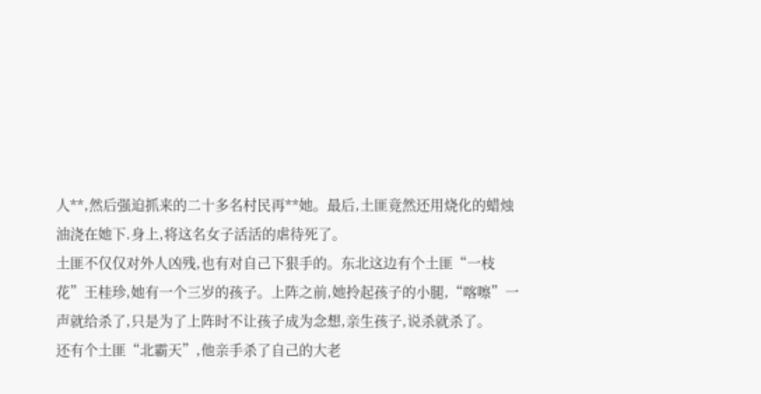人**,然后强迫抓来的二十多名村民再**她。最后,土匪竟然还用烧化的蜡烛油浇在她下.身上,将这名女子活活的虐待死了。
土匪不仅仅对外人凶残,也有对自己下狠手的。东北这边有个土匪“一枝花”王桂珍,她有一个三岁的孩子。上阵之前,她拎起孩子的小腿,“喀嚓”一声就给杀了,只是为了上阵时不让孩子成为念想,亲生孩子,说杀就杀了。
还有个土匪“北霸天”,他亲手杀了自己的大老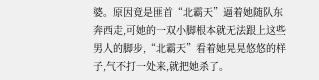婆。原因竟是匪首“北霸天”逼着她随队东奔西走,可她的一双小脚根本就无法跟上这些男人的脚步,“北霸天”看着她晃晃悠悠的样子,气不打一处来,就把她杀了。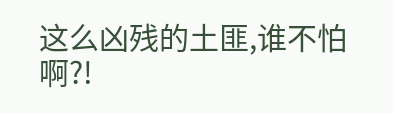这么凶残的土匪,谁不怕啊?!